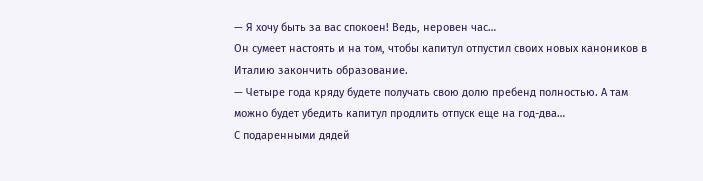— Я хочу быть за вас спокоен! Ведь, неровен час…
Он сумеет настоять и на том, чтобы капитул отпустил своих новых каноников в Италию закончить образование.
— Четыре года кряду будете получать свою долю пребенд полностью. А там можно будет убедить капитул продлить отпуск еще на год-два…
С подаренными дядей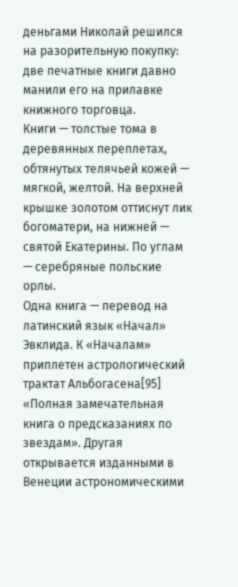деньгами Николай решился на разорительную покупку: две печатные книги давно манили его на прилавке книжного торговца.
Книги — толстые тома в деревянных переплетах, обтянутых телячьей кожей — мягкой, желтой. На верхней крышке золотом оттиснут лик богоматери, на нижней — святой Екатерины. По углам — серебряные польские орлы.
Одна книга — перевод на латинский язык «Начал» Эвклида. К «Началам» приплетен астрологический трактат Альбогасена[95] «Полная замечательная книга о предсказаниях по звездам». Другая открывается изданными в Венеции астрономическими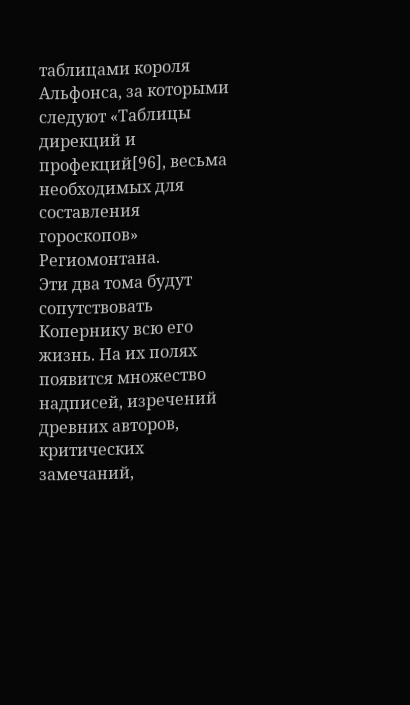таблицами короля Альфонса, за которыми следуют «Таблицы дирекций и профекций[96], весьма необходимых для составления гороскопов» Региомонтана.
Эти два тома будут сопутствовать Копернику всю его жизнь. На их полях появится множество надписей, изречений древних авторов, критических замечаний,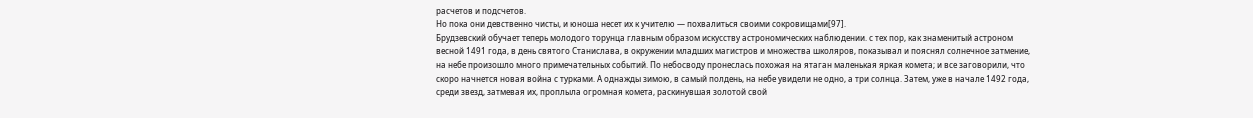расчетов и подсчетов.
Но пока они девственно чисты, и юноша несет их к учителю — похвалиться своими сокровищами[97].
Брудзевский обучает теперь молодого торунца главным образом искусству астрономических наблюдении. с тех пор, как знаменитый астроном весной 1491 года, в день святого Станислава, в окружении младших магистров и множества школяров, показывал и пояснял солнечное затмение, на небе произошло много примечательных событий. По небосводу пронеслась похожая на ятаган маленькая яркая комета; и все заговорили, что скоро начнется новая война с турками. А однажды зимою, в самый полдень, на небе увидели не одно, а три солнца. Затем, уже в начале 1492 года, среди звезд, затмевая их, проплыла огромная комета, раскинувшая золотой свой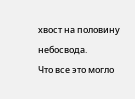хвост на половину небосвода.
Что все это могло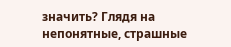значить? Глядя на непонятные, страшные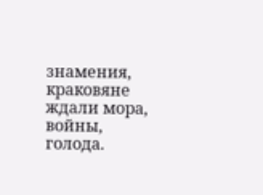знамения, краковяне ждали мора, войны, голода.